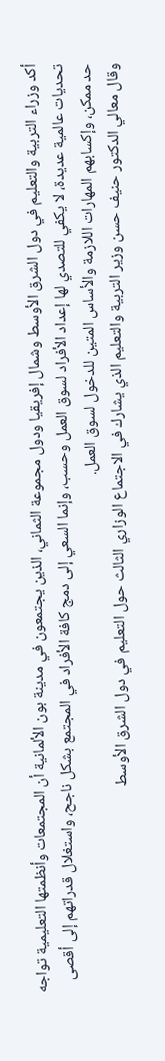أكد وزراء التربية والتعليم في دول الشرق الأوسط وشمال إفريقيا ودول مجموعة الثماني، الذين يجتمعون في مدينة بون الألمانية أن المجتمعات وأنظمتها التعليمية تواجه تحديات عالمية عديدة، لا يكفي للتصدي لها إعداد الأفراد لسوق العمل وحسب، وإنما السعي إلى دمج كافة الأفراد في المجتمع بشكل ناجح، واستغلال قدراتهم إلى أقصى حد ممكن، وإكسابهم المهارات اللازمة والأساس المتين للدخول لسوق العمل.
وقال معالي الدكتور حنيف حسن وزير التربية والتعليم الذي يشارك في الاجتماع الوزاري الثالث حول التعليم في دول الشرق الأوسط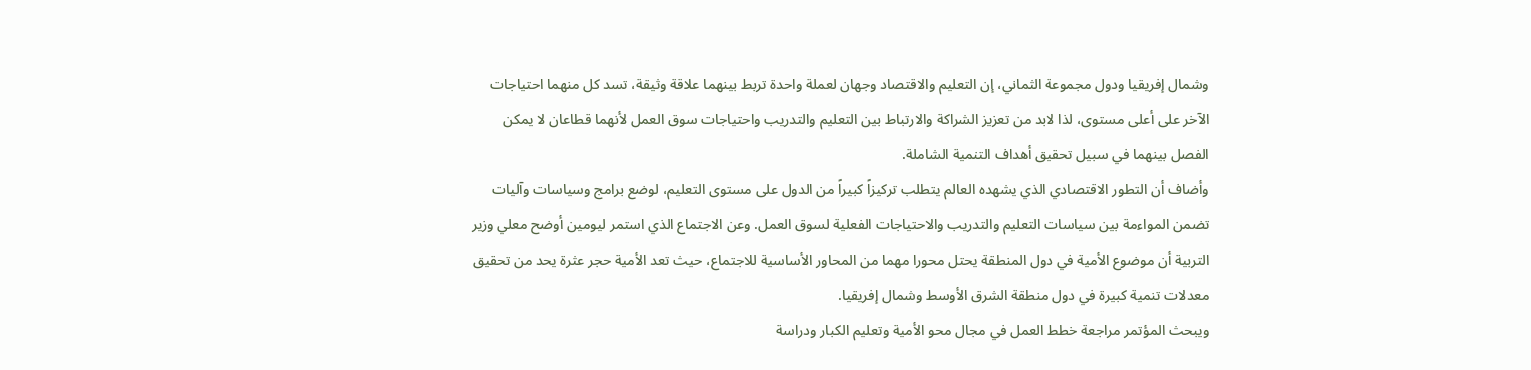وشمال إفريقيا ودول مجموعة الثماني، إن التعليم والاقتصاد وجهان لعملة واحدة تربط بينهما علاقة وثيقة، تسد كل منهما احتياجات الآخر على أعلى مستوى، لذا لابد من تعزيز الشراكة والارتباط بين التعليم والتدريب واحتياجات سوق العمل لأنهما قطاعان لا يمكن الفصل بينهما في سبيل تحقيق أهداف التنمية الشاملة.
وأضاف أن التطور الاقتصادي الذي يشهده العالم يتطلب تركيزاً كبيراً من الدول على مستوى التعليم، لوضع برامج وسياسات وآليات تضمن المواءمة بين سياسات التعليم والتدريب والاحتياجات الفعلية لسوق العمل. وعن الاجتماع الذي استمر ليومين أوضح معلي وزير التربية أن موضوع الأمية في دول المنطقة يحتل محورا مهما من المحاور الأساسية للاجتماع، حيث تعد الأمية حجر عثرة يحد من تحقيق معدلات تنمية كبيرة في دول منطقة الشرق الأوسط وشمال إفريقيا.
ويبحث المؤتمر مراجعة خطط العمل في مجال محو الأمية وتعليم الكبار ودراسة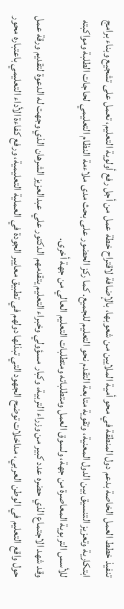تنفيذ خطط العمل الخاصة بدعم دول المنطقة في محو أمية الملايين من شعوبها، بالإضافة لاقتراح خطة عمل من أجل رفع أولوية التعليم، تعمل على تشجيع وبناء برامج ابتكارية وتعزيز التنسيق بين الدول المعنية، وتقوية متابعة التقدم نحو التعليم للجميع. كما ركز الحضور على بحث مدى ملاءمة النظام التعليمي لحاجات الطلبة ومواكبته للأسس التربوية المعاصرة من جهة، ولسوق العمل ومتطلباته ومتطلبات التعليم العالي من جهة أخرى.
وقد شهد الاجتماع الذي حضره عدد كبير من وزراء التربية، وكبار مسؤولي وخبراء التعليم يتقدمهم الدكتور علي عبدالعزيز الشرهان الذي وجهت له الدعوة لتقديم ورقة عمل حول واقع التعليم في الوطن العربي، مداخلات توضح الجهود التي تبذلها دولهم في تطبيق معايير الجودة في العملية التعليمية، ورفع كفاءة الأداء التعليمي باعتباره محور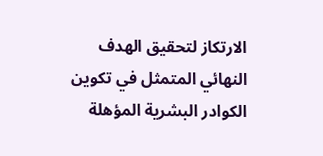الارتكاز لتحقيق الهدف النهائي المتمثل في تكوين الكوادر البشرية المؤهلة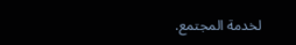لخدمة المجتمع.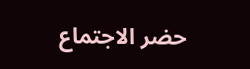حضر الاجتماع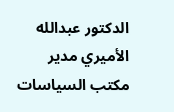الدكتور عبدالله الأميري مدير مكتب السياسات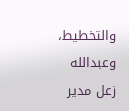والتخطيط، وعبدالله زعل مدير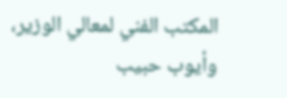المكتب الفني لمعالي الوزير، وأيوب حبيب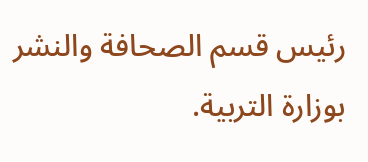رئيس قسم الصحافة والنشر بوزارة التربية.